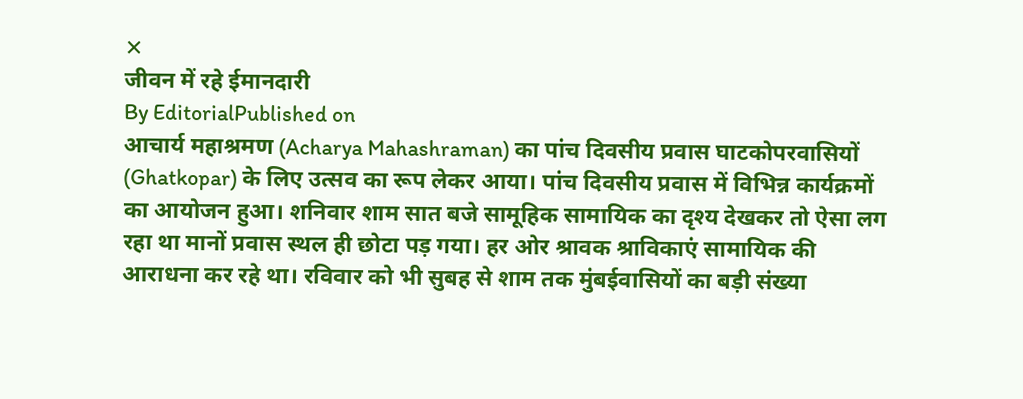✕
जीवन में रहे ईमानदारी
By EditorialPublished on
आचार्य महाश्रमण (Acharya Mahashraman) का पांच दिवसीय प्रवास घाटकोपरवासियों (Ghatkopar) के लिए उत्सव का रूप लेकर आया। पांच दिवसीय प्रवास में विभिन्न कार्यक्रमों का आयोजन हुआ। शनिवार शाम सात बजे सामूहिक सामायिक का दृश्य देखकर तो ऐसा लग रहा था मानों प्रवास स्थल ही छोटा पड़ गया। हर ओर श्रावक श्राविकाएं सामायिक की आराधना कर रहे था। रविवार को भी सुबह से शाम तक मुंबईवासियों का बड़ी संख्या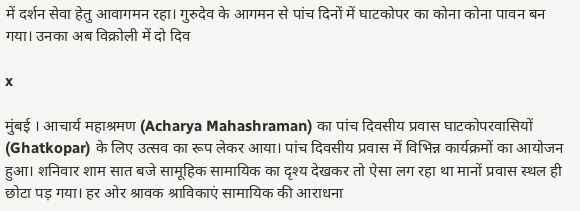में दर्शन सेवा हेतु आवागमन रहा। गुरुदेव के आगमन से पांच दिनों में घाटकोपर का कोना कोना पावन बन गया। उनका अब विक्रोली में दो दिव

x

मुंबई । आचार्य महाश्रमण (Acharya Mahashraman) का पांच दिवसीय प्रवास घाटकोपरवासियों (Ghatkopar) के लिए उत्सव का रूप लेकर आया। पांच दिवसीय प्रवास में विभिन्न कार्यक्रमों का आयोजन हुआ। शनिवार शाम सात बजे सामूहिक सामायिक का दृश्य देखकर तो ऐसा लग रहा था मानों प्रवास स्थल ही छोटा पड़ गया। हर ओर श्रावक श्राविकाएं सामायिक की आराधना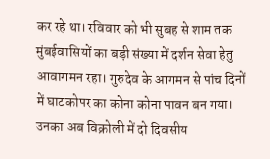कर रहे था। रविवार को भी सुबह से शाम तक मुंबईवासियों का बड़ी संख्या में दर्शन सेवा हेतु आवागमन रहा। गुरुदेव के आगमन से पांच दिनों में घाटकोपर का कोना कोना पावन बन गया। उनका अब विक्रोली में दो दिवसीय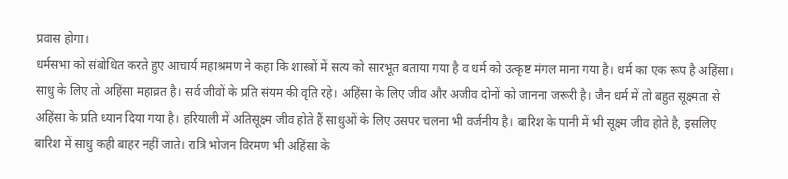प्रवास होगा।
धर्मसभा को संबोधित करते हुए आचार्य महाश्रमण ने कहा कि शास्त्रों में सत्य को सारभूत बताया गया है व धर्म को उत्कृष्ट मंगल माना गया है। धर्म का एक रूप है अहिंसा। साधु के लिए तो अहिंसा महाव्रत है। सर्व जीवों के प्रति संयम की वृति रहे। अहिंसा के लिए जीव और अजीव दोनों को जानना जरूरी है। जैन धर्म में तो बहुत सूक्ष्मता से अहिंसा के प्रति ध्यान दिया गया है। हरियाली में अतिसूक्ष्म जीव होते हैं साधुओं के लिए उसपर चलना भी वर्जनीय है। बारिश के पानी में भी सूक्ष्म जीव होते है, इसलिए बारिश में साधु कही बाहर नहीं जाते। रात्रि भोजन विरमण भी अहिंसा के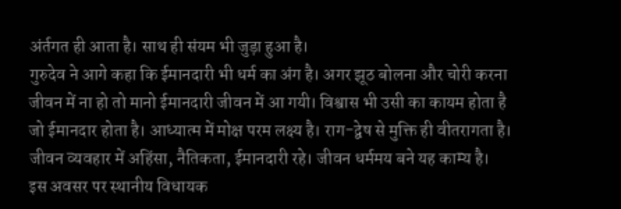अंर्तगत ही आता है। साथ ही संयम भी जुड़ा हुआ है।
गुरुदेव ने आगे कहा कि ईमानदारी भी धर्म का अंग है। अगर झूठ बोलना और चोरी करना जीवन में ना हो तो मानो ईमानदारी जीवन में आ गयी। विश्वास भी उसी का कायम होता है जो ईमानदार होता है। आध्यात्म में मोक्ष परम लक्ष्य है। राग-द्वेष से मुक्ति ही वीतरागता है। जीवन व्यवहार में अहिंसा, नैतिकता, ईमानदारी रहे। जीवन धर्ममय बने यह काम्य है।
इस अवसर पर स्थानीय विधायक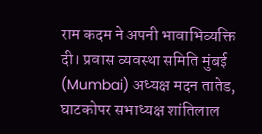राम कदम ने अपनी भावाभिव्यक्ति दी। प्रवास व्यवस्था समिति मुंबई (Mumbai) अध्यक्ष मदन तातेड, घाटकोपर सभाध्यक्ष शांतिलाल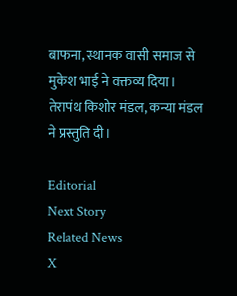बाफना, स्थानक वासी समाज से मुकेश भाई ने वक्तव्य दिया। तेरापंथ किशोर मंडल, कन्या मंडल ने प्रस्तुति दी।

Editorial
Next Story
Related News
X